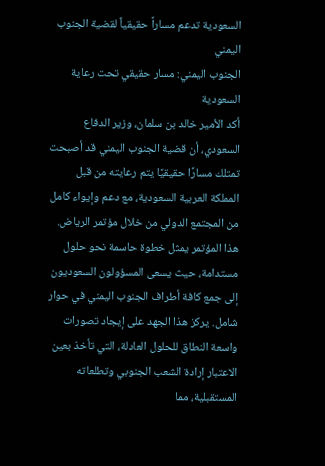السعودية تدعم مساراً حقيقياً لقضية الجنوب اليمني
الجنوب اليمني: مسار حقيقي تحت رعاية السعودية
أكد الأمير خالد بن سلمان، وزير الدفاع السعودي، أن قضية الجنوب اليمني قد أصبحت تمتلك مسارًا حقيقيًا يتم رعايته من قبل المملكة العربية السعودية، مع دعم وإيواء كامل من المجتمع الدولي من خلال مؤتمر الرياض. هذا المؤتمر يمثل خطوة حاسمة نحو حلول مستدامة، حيث يسعى المسؤولون السعوديون إلى جمع كافة أطراف الجنوب اليمني في حوار شامل. يركز هذا الجهد على إيجاد تصورات واسعة النطاق للحلول العادلة، التي تأخذ بعين الاعتبار إرادة الشعب الجنوبي وتطلعاته المستقبلية، مما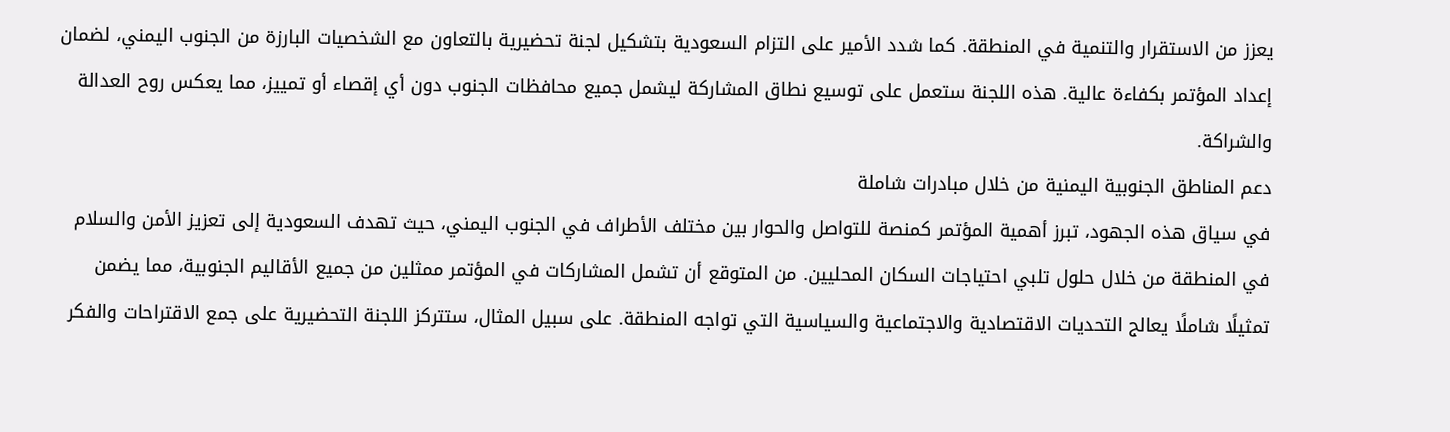يعزز من الاستقرار والتنمية في المنطقة. كما شدد الأمير على التزام السعودية بتشكيل لجنة تحضيرية بالتعاون مع الشخصيات البارزة من الجنوب اليمني، لضمان إعداد المؤتمر بكفاءة عالية. هذه اللجنة ستعمل على توسيع نطاق المشاركة ليشمل جميع محافظات الجنوب دون أي إقصاء أو تمييز، مما يعكس روح العدالة والشراكة.
دعم المناطق الجنوبية اليمنية من خلال مبادرات شاملة
في سياق هذه الجهود، تبرز أهمية المؤتمر كمنصة للتواصل والحوار بين مختلف الأطراف في الجنوب اليمني، حيث تهدف السعودية إلى تعزيز الأمن والسلام في المنطقة من خلال حلول تلبي احتياجات السكان المحليين. من المتوقع أن تشمل المشاركات في المؤتمر ممثلين من جميع الأقاليم الجنوبية، مما يضمن تمثيلًا شاملًا يعالج التحديات الاقتصادية والاجتماعية والسياسية التي تواجه المنطقة. على سبيل المثال، ستتركز اللجنة التحضيرية على جمع الاقتراحات والفكر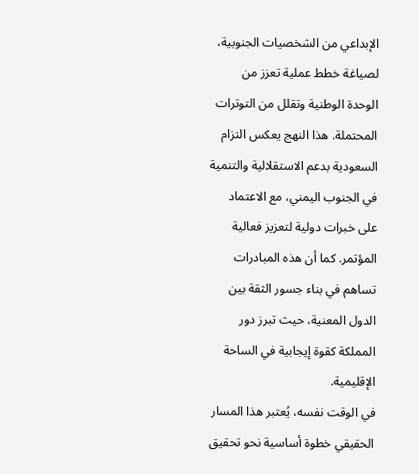الإبداعي من الشخصيات الجنوبية، لصياغة خطط عملية تعزز من الوحدة الوطنية وتقلل من التوترات المحتملة. هذا النهج يعكس التزام السعودية بدعم الاستقلالية والتنمية في الجنوب اليمني، مع الاعتماد على خبرات دولية لتعزيز فعالية المؤتمر. كما أن هذه المبادرات تساهم في بناء جسور الثقة بين الدول المعنية، حيث تبرز دور المملكة كقوة إيجابية في الساحة الإقليمية.
في الوقت نفسه، يُعتبر هذا المسار الحقيقي خطوة أساسية نحو تحقيق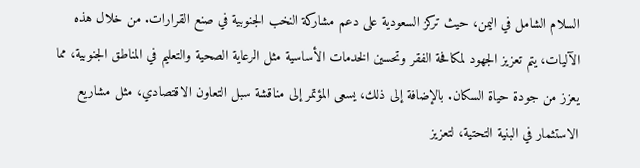السلام الشامل في اليمن، حيث تركز السعودية على دعم مشاركة النخب الجنوبية في صنع القرارات. من خلال هذه الآليات، يتم تعزيز الجهود لمكافحة الفقر وتحسين الخدمات الأساسية مثل الرعاية الصحية والتعليم في المناطق الجنوبية، مما يعزز من جودة حياة السكان. بالإضافة إلى ذلك، يسعى المؤتمر إلى مناقشة سبل التعاون الاقتصادي، مثل مشاريع الاستثمار في البنية التحتية، لتعزيز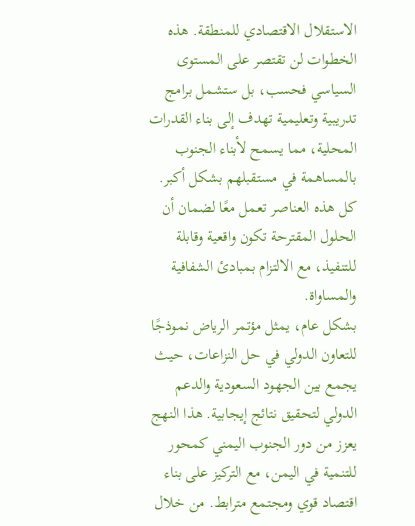الاستقلال الاقتصادي للمنطقة. هذه الخطوات لن تقتصر على المستوى السياسي فحسب، بل ستشمل برامج تدريبية وتعليمية تهدف إلى بناء القدرات المحلية، مما يسمح لأبناء الجنوب بالمساهمة في مستقبلهم بشكل أكبر. كل هذه العناصر تعمل معًا لضمان أن الحلول المقترحة تكون واقعية وقابلة للتنفيذ، مع الالتزام بمبادئ الشفافية والمساواة.
بشكل عام، يمثل مؤتمر الرياض نموذجًا للتعاون الدولي في حل النزاعات، حيث يجمع بين الجهود السعودية والدعم الدولي لتحقيق نتائج إيجابية. هذا النهج يعزز من دور الجنوب اليمني كمحور للتنمية في اليمن، مع التركيز على بناء اقتصاد قوي ومجتمع مترابط. من خلال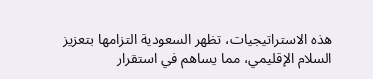هذه الاستراتيجيات، تظهر السعودية التزامها بتعزيز السلام الإقليمي، مما يساهم في استقرار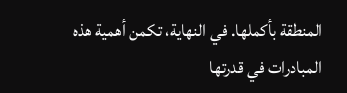المنطقة بأكملها. في النهاية، تكمن أهمية هذه المبادرات في قدرتها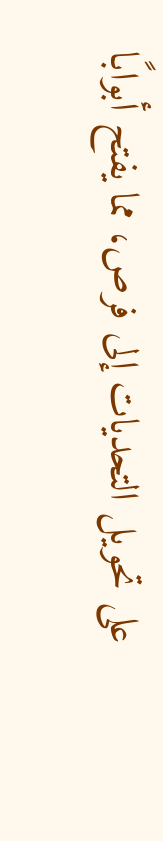على تحويل التحديات إلى فرص، مما يفتح أبوابًا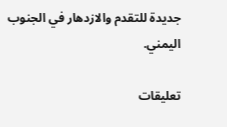جديدة للتقدم والازدهار في الجنوب اليمني.

تعليقات